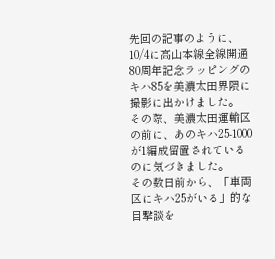先回の記事のように、10/4に高山本線全線開通80周年記念ラッピングのキハ85を美濃太田界隈に撮影に出かけました。
その際、美濃太田運輸区の前に、あのキハ25-1000が1編成留置されているのに気づきました。
その数日前から、「車両区にキハ25がいる」的な目撃談を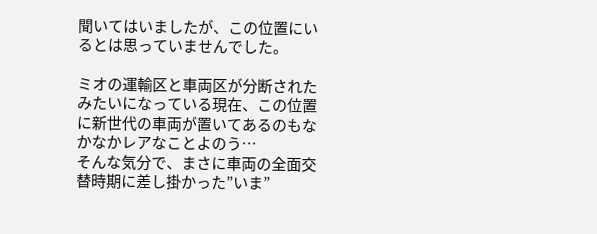聞いてはいましたが、この位置にいるとは思っていませんでした。

ミオの運輸区と車両区が分断されたみたいになっている現在、この位置に新世代の車両が置いてあるのもなかなかレアなことよのう…
そんな気分で、まさに車両の全面交替時期に差し掛かった”いま”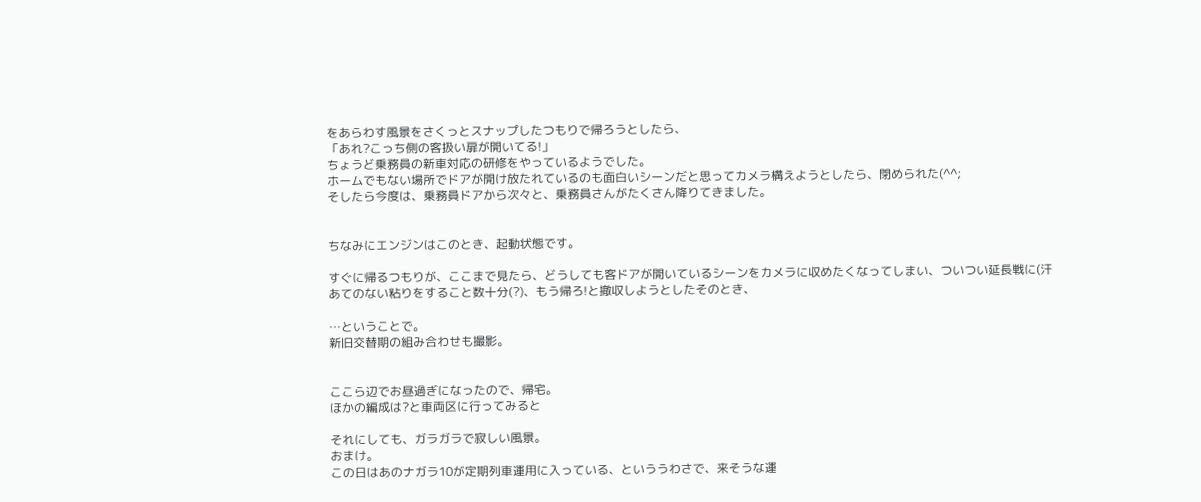をあらわす風景をさくっとスナップしたつもりで帰ろうとしたら、
「あれ?こっち側の客扱い扉が開いてる!」
ちょうど乗務員の新車対応の研修をやっているようでした。
ホームでもない場所でドアが開け放たれているのも面白いシーンだと思ってカメラ構えようとしたら、閉められた(^^;
そしたら今度は、乗務員ドアから次々と、乗務員さんがたくさん降りてきました。


ちなみにエンジンはこのとき、起動状態です。

すぐに帰るつもりが、ここまで見たら、どうしても客ドアが開いているシーンをカメラに収めたくなってしまい、ついつい延長戦に(汗
あてのない粘りをすること数十分(?)、もう帰ろ!と撤収しようとしたそのとき、

…ということで。
新旧交替期の組み合わせも撮影。


ここら辺でお昼過ぎになったので、帰宅。
ほかの編成は?と車両区に行ってみると

それにしても、ガラガラで寂しい風景。
おまけ。
この日はあのナガラ10が定期列車運用に入っている、といううわさで、来そうな運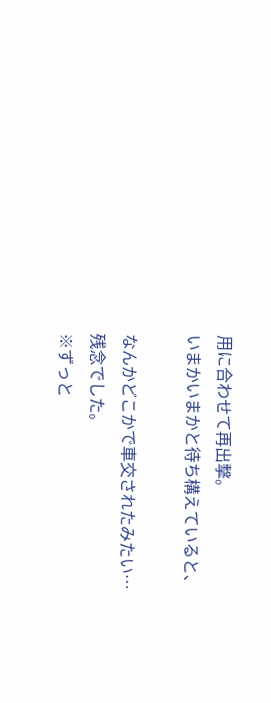用に合わせて再出撃。
いまかいまかと待ち構えていると、

なんかどこかで車交されたみたい…
残念でした。
※ずっと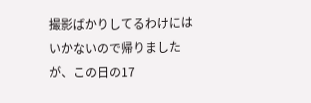撮影ばかりしてるわけにはいかないので帰りましたが、この日の17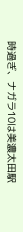時過ぎ、ナガラ10は美濃太田駅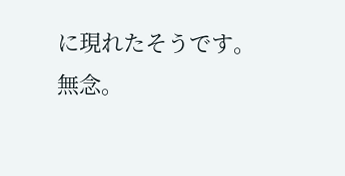に現れたそうです。
無念。